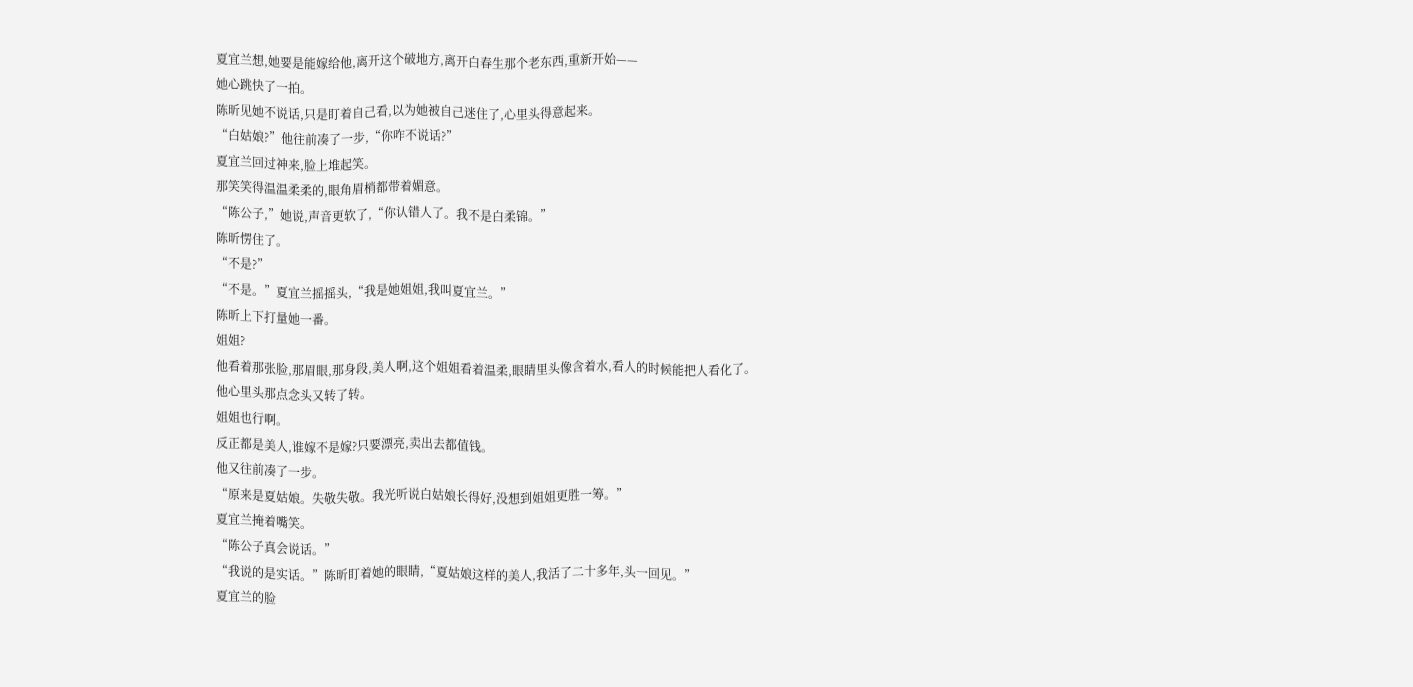夏宜兰想,她要是能嫁给他,离开这个破地方,离开白春生那个老东西,重新开始——
她心跳快了一拍。
陈昕见她不说话,只是盯着自己看,以为她被自己迷住了,心里头得意起来。
“白姑娘?”他往前凑了一步,“你咋不说话?”
夏宜兰回过神来,脸上堆起笑。
那笑笑得温温柔柔的,眼角眉梢都带着媚意。
“陈公子,”她说,声音更软了,“你认错人了。我不是白柔锦。”
陈昕愣住了。
“不是?”
“不是。”夏宜兰摇摇头,“我是她姐姐,我叫夏宜兰。”
陈昕上下打量她一番。
姐姐?
他看着那张脸,那眉眼,那身段,美人啊,这个姐姐看着温柔,眼睛里头像含着水,看人的时候能把人看化了。
他心里头那点念头又转了转。
姐姐也行啊。
反正都是美人,谁嫁不是嫁?只要漂亮,卖出去都值钱。
他又往前凑了一步。
“原来是夏姑娘。失敬失敬。我光听说白姑娘长得好,没想到姐姐更胜一筹。”
夏宜兰掩着嘴笑。
“陈公子真会说话。”
“我说的是实话。”陈昕盯着她的眼睛,“夏姑娘这样的美人,我活了二十多年,头一回见。”
夏宜兰的脸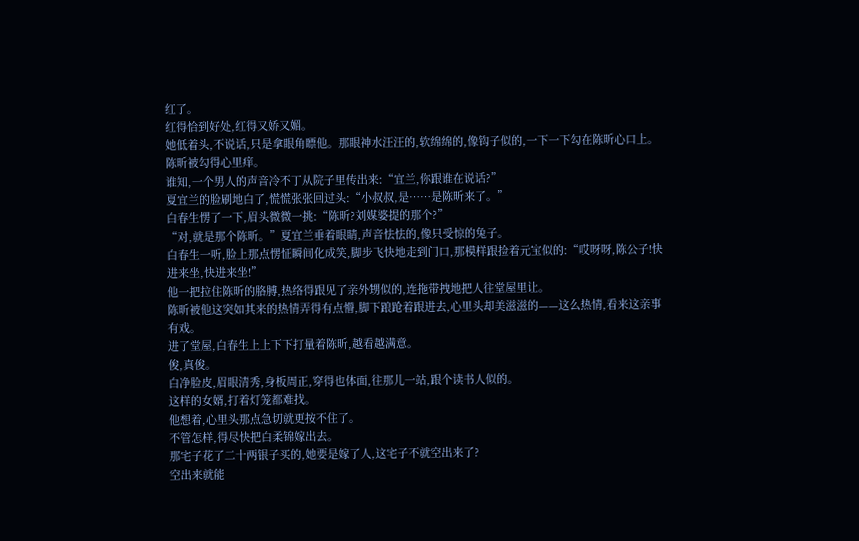红了。
红得恰到好处,红得又娇又媚。
她低着头,不说话,只是拿眼角瞟他。那眼神水汪汪的,软绵绵的,像钩子似的,一下一下勾在陈昕心口上。
陈昕被勾得心里痒。
谁知,一个男人的声音冷不丁从院子里传出来:“宜兰,你跟谁在说话?”
夏宜兰的脸刷地白了,慌慌张张回过头:“小叔叔,是……是陈昕来了。”
白春生愣了一下,眉头微微一挑:“陈昕?刘媒婆提的那个?”
“对,就是那个陈昕。”夏宜兰垂着眼睛,声音怯怯的,像只受惊的兔子。
白春生一听,脸上那点愣怔瞬间化成笑,脚步飞快地走到门口,那模样跟捡着元宝似的:“哎呀呀,陈公子!快进来坐,快进来坐!”
他一把拉住陈昕的胳膊,热络得跟见了亲外甥似的,连拖带拽地把人往堂屋里让。
陈昕被他这突如其来的热情弄得有点懵,脚下踉跄着跟进去,心里头却美滋滋的——这么热情,看来这亲事有戏。
进了堂屋,白春生上上下下打量着陈昕,越看越满意。
俊,真俊。
白净脸皮,眉眼清秀,身板周正,穿得也体面,往那儿一站,跟个读书人似的。
这样的女婿,打着灯笼都难找。
他想着,心里头那点急切就更按不住了。
不管怎样,得尽快把白柔锦嫁出去。
那宅子花了二十两银子买的,她要是嫁了人,这宅子不就空出来了?
空出来就能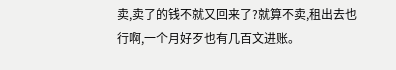卖,卖了的钱不就又回来了?就算不卖,租出去也行啊,一个月好歹也有几百文进账。